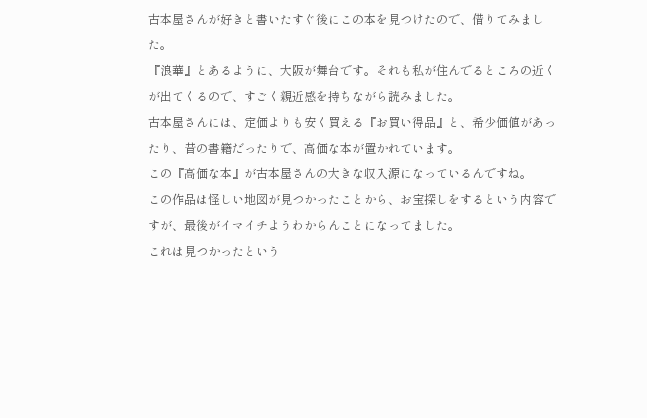古本屋さんが好きと書いたすぐ後にこの本を見つけたので、借りてみました。
『浪華』とあるように、大阪が舞台です。それも私が住んでるところの近くが出てくるので、すごく親近感を持ちながら読みました。
古本屋さんには、定価よりも安く買える『お買い得品』と、希少価値があったり、昔の書籍だったりで、高価な本が置かれています。
この『高価な本』が古本屋さんの大きな収入源になっているんですね。
この作品は怪しい地図が見つかったことから、お宝探しをするという内容ですが、最後がイマイチようわからんことになってました。
これは見つかったという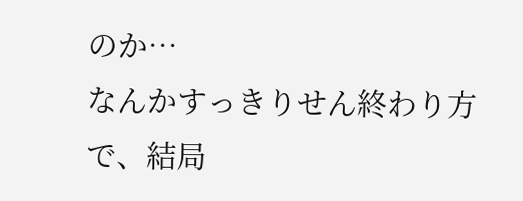のか…
なんかすっきりせん終わり方で、結局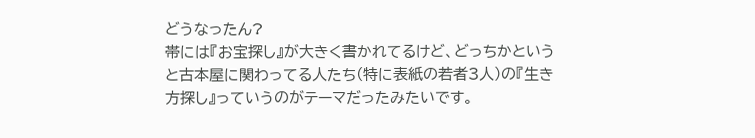どうなったん?
帯には『お宝探し』が大きく書かれてるけど、どっちかというと古本屋に関わってる人たち(特に表紙の若者3人)の『生き方探し』っていうのがテーマだったみたいです。